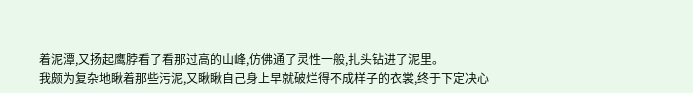着泥潭,又扬起鹰脖看了看那过高的山峰,仿佛通了灵性一般,扎头钻进了泥里。
我颇为复杂地瞅着那些污泥,又瞅瞅自己身上早就破烂得不成样子的衣裳,终于下定决心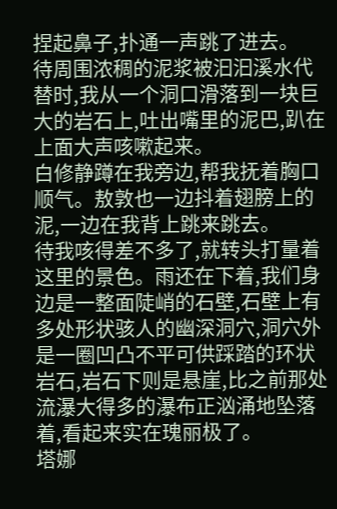捏起鼻子,扑通一声跳了进去。
待周围浓稠的泥浆被汩汩溪水代替时,我从一个洞口滑落到一块巨大的岩石上,吐出嘴里的泥巴,趴在上面大声咳嗽起来。
白修静蹲在我旁边,帮我抚着胸口顺气。敖敦也一边抖着翅膀上的泥,一边在我背上跳来跳去。
待我咳得差不多了,就转头打量着这里的景色。雨还在下着,我们身边是一整面陡峭的石壁,石壁上有多处形状骇人的幽深洞穴,洞穴外是一圈凹凸不平可供踩踏的环状岩石,岩石下则是悬崖,比之前那处流瀑大得多的瀑布正汹涌地坠落着,看起来实在瑰丽极了。
塔娜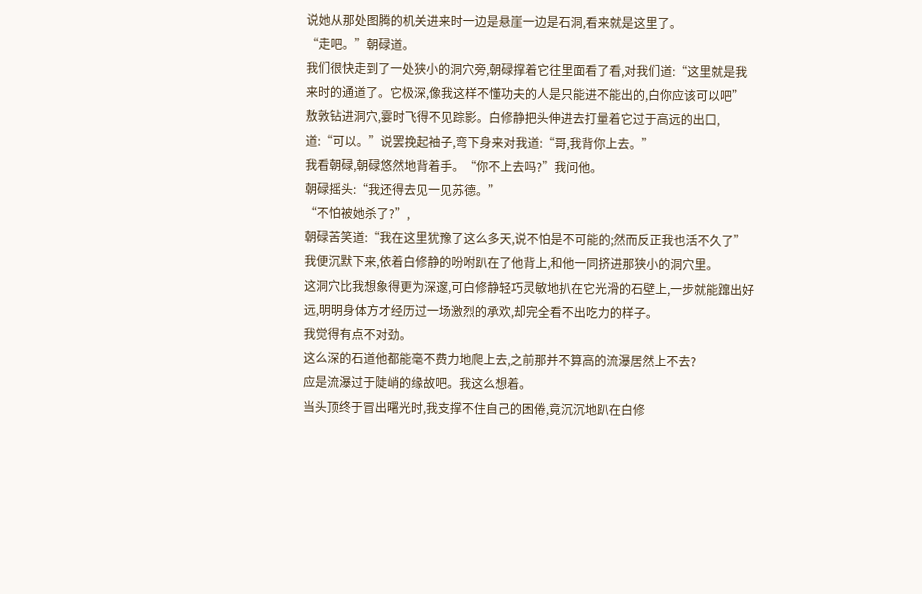说她从那处图腾的机关进来时一边是悬崖一边是石洞,看来就是这里了。
“走吧。”朝碌道。
我们很快走到了一处狭小的洞穴旁,朝碌撑着它往里面看了看,对我们道:“这里就是我来时的通道了。它极深,像我这样不懂功夫的人是只能进不能出的,白你应该可以吧”
敖敦钻进洞穴,霎时飞得不见踪影。白修静把头伸进去打量着它过于高远的出口,道:“可以。”说罢挽起袖子,弯下身来对我道:“哥,我背你上去。”
我看朝碌,朝碌悠然地背着手。“你不上去吗?”我问他。
朝碌摇头:“我还得去见一见苏德。”
“不怕被她杀了?”,
朝碌苦笑道:“我在这里犹豫了这么多天,说不怕是不可能的;然而反正我也活不久了”
我便沉默下来,依着白修静的吩咐趴在了他背上,和他一同挤进那狭小的洞穴里。
这洞穴比我想象得更为深邃,可白修静轻巧灵敏地扒在它光滑的石壁上,一步就能蹿出好远,明明身体方才经历过一场激烈的承欢,却完全看不出吃力的样子。
我觉得有点不对劲。
这么深的石道他都能毫不费力地爬上去,之前那并不算高的流瀑居然上不去?
应是流瀑过于陡峭的缘故吧。我这么想着。
当头顶终于冒出曙光时,我支撑不住自己的困倦,竟沉沉地趴在白修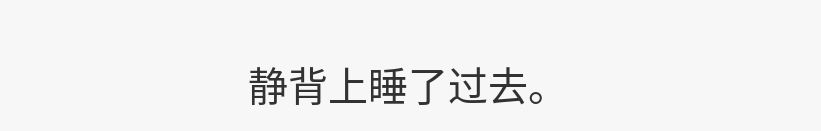静背上睡了过去。